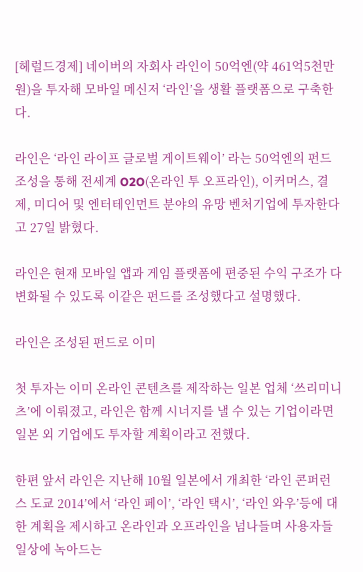[헤럴드경제] 네이버의 자회사 라인이 50억엔(약 461억5천만원)을 투자해 모바일 메신저 ‘라인’을 생활 플랫폼으로 구축한다.

라인은 ‘라인 라이프 글로벌 게이트웨이’ 라는 50억엔의 펀드 조성을 통해 전세계 O2O(온라인 투 오프라인), 이커머스, 결제, 미디어 및 엔터테인먼트 분야의 유망 벤처기업에 투자한다고 27일 밝혔다.

라인은 현재 모바일 앱과 게임 플랫폼에 편중된 수익 구조가 다변화될 수 있도록 이같은 펀드를 조성했다고 설명했다.

라인은 조성된 펀드로 이미

첫 투자는 이미 온라인 콘텐츠를 제작하는 일본 업체 ‘쓰리미니츠’에 이뤄졌고, 라인은 함께 시너지를 낼 수 있는 기업이라면 일본 외 기업에도 투자할 계획이라고 전했다.

한편 앞서 라인은 지난해 10월 일본에서 개최한 ‘라인 콘퍼런스 도쿄 2014’에서 ‘라인 페이’, ‘라인 택시’, ‘라인 와우’등에 대한 계획을 제시하고 온라인과 오프라인을 넘나들며 사용자들 일상에 녹아드는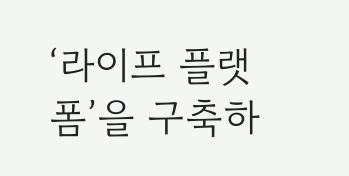‘라이프 플랫폼’을 구축하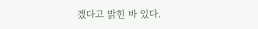겠다고 밝힌 바 있다.